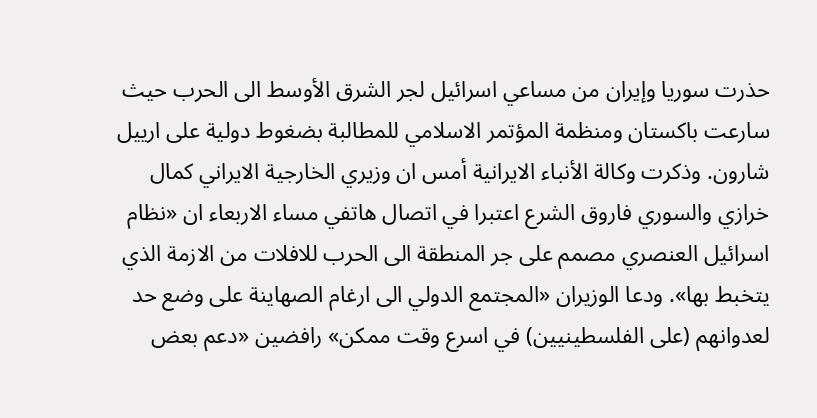حذرت سوريا وإيران من مساعي اسرائيل لجر الشرق الأوسط الى الحرب حيث سارعت باكستان ومنظمة المؤتمر الاسلامي للمطالبة بضغوط دولية على ارييل شارون. وذكرت وكالة الأنباء الايرانية أمس ان وزيري الخارجية الايراني كمال خرازي والسوري فاروق الشرع اعتبرا في اتصال هاتفي مساء الاربعاء ان «نظام اسرائيل العنصري مصمم على جر المنطقة الى الحرب للافلات من الازمة الذي يتخبط بها». ودعا الوزيران «المجتمع الدولي الى ارغام الصهاينة على وضع حد لعدوانهم (على الفلسطينيين) في اسرع وقت ممكن» رافضين «دعم بعض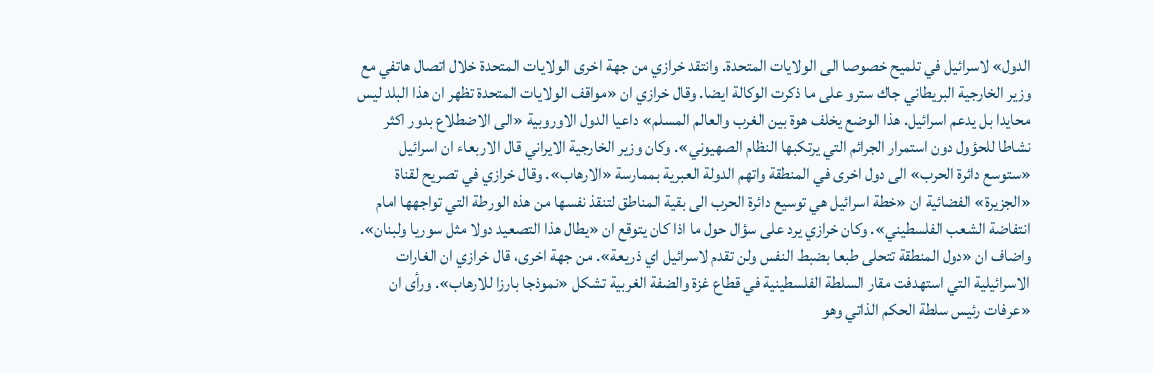الدول» لاسرائيل في تلميح خصوصا الى الولايات المتحدة. وانتقد خرازي من جهة اخرى الولايات المتحدة خلال اتصال هاتفي مع وزير الخارجية البريطاني جاك سترو على ما ذكرت الوكالة ايضا. وقال خرازي ان «مواقف الولايات المتحدة تظهر ان هذا البلد ليس محايدا بل يدعم اسرائيل. هذا الوضع يخلف هوة بين الغرب والعالم المسلم» داعيا الدول الاوروبية «الى الاضطلاع بدور اكثر نشاطا للحؤول دون استمرار الجرائم التي يرتكبها النظام الصهيوني». وكان وزير الخارجية الايراني قال الاربعاء ان اسرائيل «ستوسع دائرة الحرب» الى دول اخرى في المنطقة واتهم الدولة العبرية بممارسة «الارهاب». وقال خرازي في تصريح لقناة «الجزيرة» الفضائية ان «خطة اسرائيل هي توسيع دائرة الحرب الى بقية المناطق لتنقذ نفسها من هذه الورطة التي تواجهها امام انتفاضة الشعب الفلسطيني». وكان خرازي يرد على سؤال حول ما اذا كان يتوقع ان «يطال هذا التصعيد دولا مثل سوريا ولبنان». واضاف ان «دول المنطقة تتحلى طبعا بضبط النفس ولن تقدم لاسرائيل اي ذريعة». من جهة اخرى، قال خرازي ان الغارات الاسرائيلية التي استهدفت مقار السلطة الفلسطينية في قطاع غزة والضفة الغربية تشكل «نموذجا بارزا للارهاب». ورأى ان «عرفات رئيس سلطة الحكم الذاتي وهو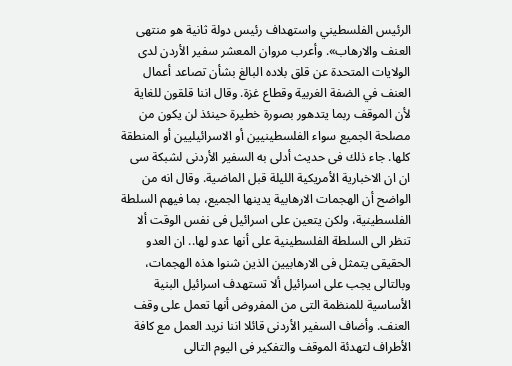الرئيس الفلسطيني واستهداف رئيس دولة ثانية هو منتهى العنف والارهاب». وأعرب مروان المعشر سفير الأردن لدى الولايات المتحدة عن قلق بلاده البالغ بشأن تصاعد أعمال العنف في الضفة الغربية وقطاع غزة. وقال اننا قلقون للغاية لأن الموقف ربما يتدهور بصورة خطيرة حينئذ لن يكون من مصلحة الجميع سواء الفلسطينيين أو الاسرائيليين أو المنطقة كلها. جاء ذلك فى حديث أدلى به السفير الأردنى لشبكة سى ان ان الاخبارية الأمريكية الليلة قبل الماضية. وقال انه من الواضح أن الهجمات الارهابية يدينها الجميع، بما فيهم السلطة الفلسطينية، ولكن يتعين على اسرائيل فى نفس الوقت ألا تنظر الى السلطة الفلسطينية على أنها عدو لها.. ان العدو الحقيقى يتمثل فى الارهابيين الذين شنوا هذه الهجمات، وبالتالى يجب على اسرائيل ألا تستهدف اسرائيل البنية الأساسية للمنظمة التى من المفروض أنها تعمل على وقف العنف. وأضاف السفير الأردنى قائلا اننا نريد العمل مع كافة الأطراف لتهدئة الموقف والتفكير فى اليوم التالى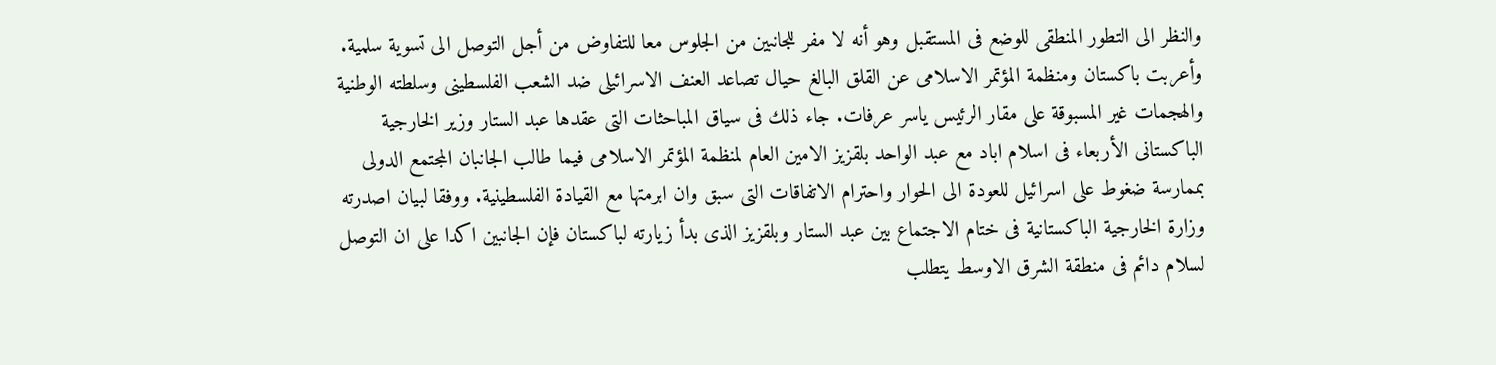والنظر الى التطور المنطقى للوضع فى المستقبل وهو أنه لا مفر للجانبين من الجلوس معا للتفاوض من أجل التوصل الى تسوية سلمية. وأعربت باكستان ومنظمة المؤتمر الاسلامى عن القلق البالغ حيال تصاعد العنف الاسرائيلى ضد الشعب الفلسطينى وسلطته الوطنية والهجمات غير المسبوقة على مقار الرئيس ياسر عرفات. جاء ذلك فى سياق المباحثات التى عقدها عبد الستار وزير الخارجية الباكستانى الأربعاء فى اسلام اباد مع عبد الواحد بلقزيز الامين العام لمنظمة المؤتمر الاسلامى فيما طالب الجانبان المجتمع الدولى بممارسة ضغوط على اسرائيل للعودة الى الحوار واحترام الاتفاقات التى سبق وان ابرمتها مع القيادة الفلسطينية. ووفقا لبيان اصدرته وزارة الخارجية الباكستانية فى ختام الاجتماع بين عبد الستار وبلقزيز الذى بدأ زيارته لباكستان فإن الجانبين اكدا على ان التوصل لسلام دائم فى منطقة الشرق الاوسط يتطلب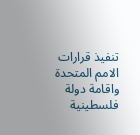تنفيذ قرارات الامم المتحدة واقامة دولة فلسطينية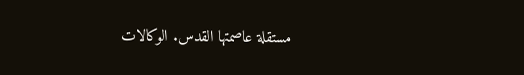مستقلة عاصمتها القدس. الوكالات